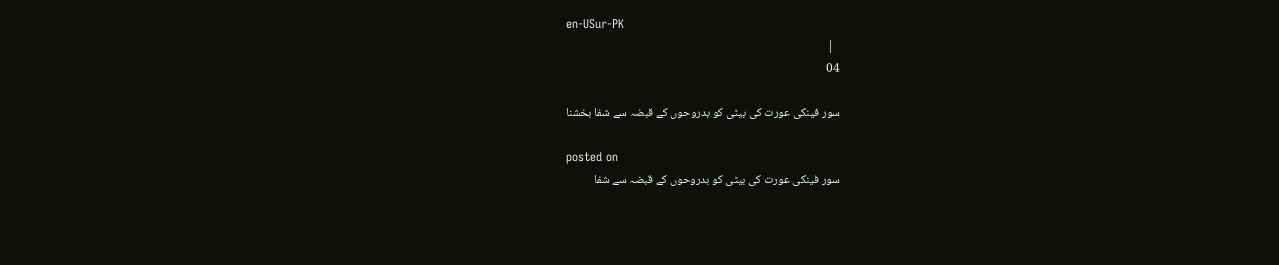en-USur-PK
  |
04

سور فینکی عورت کی بیٹی کو بدروحوں کے قبضہ سے شفا بخشنا

posted on
سور فینکی عورت کی بیٹی کو بدروحوں کے قبضہ سے شفا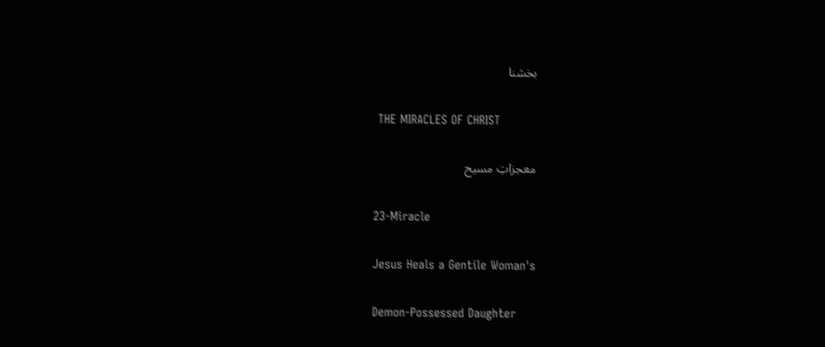بخشنا

 THE MIRACLES OF CHRIST

معجزاتِ مسیح

23-Miracle

Jesus Heals a Gentile Woman's

Demon-Possessed Daughter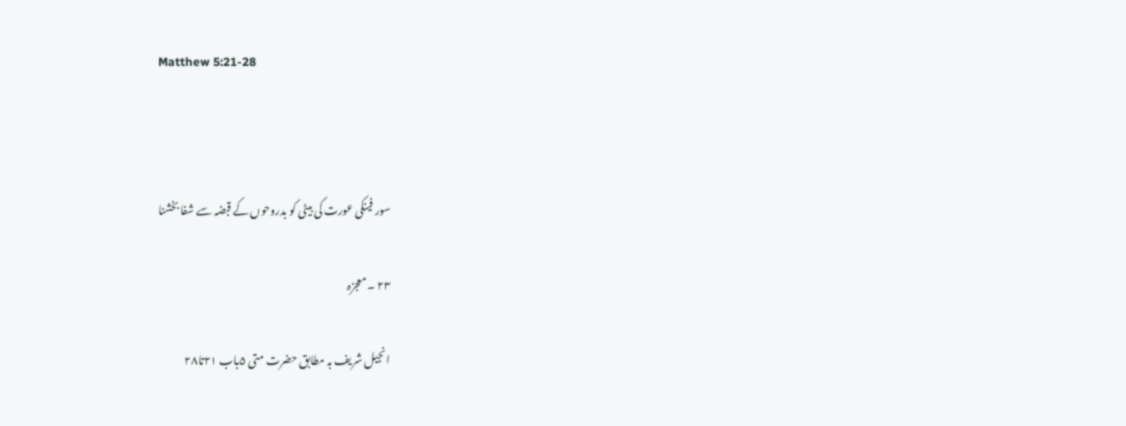Matthew 5:21-28



سور فینکی عورت کی بیٹی کو بدروحوں کے قبضہ سے شفا بخشنا

۲۳ ۔معجزہ

انجیل شریف بہ مطابق حضرت متی ۵باب ۲۱تا۲۸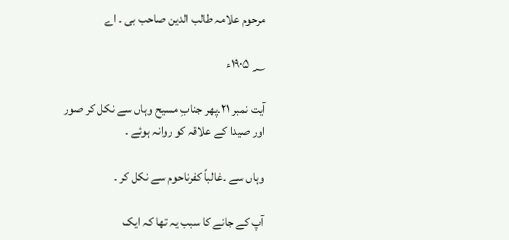مرحوم علامہ طالب الدین صاحب بی ۔ اے

؁ ۱۹۰۵ء

آیت نمبر ۲۱۔پھر جنابِ مسیح وہاں سے نکل کر صور اور صیدا کے علاقہ کو روانہ ہوئے ۔

وہاں سے ۔غالباً کفرناحوم سے نکل کر ۔

آپ کے جانے کا سبب یہ تھا کہ ایک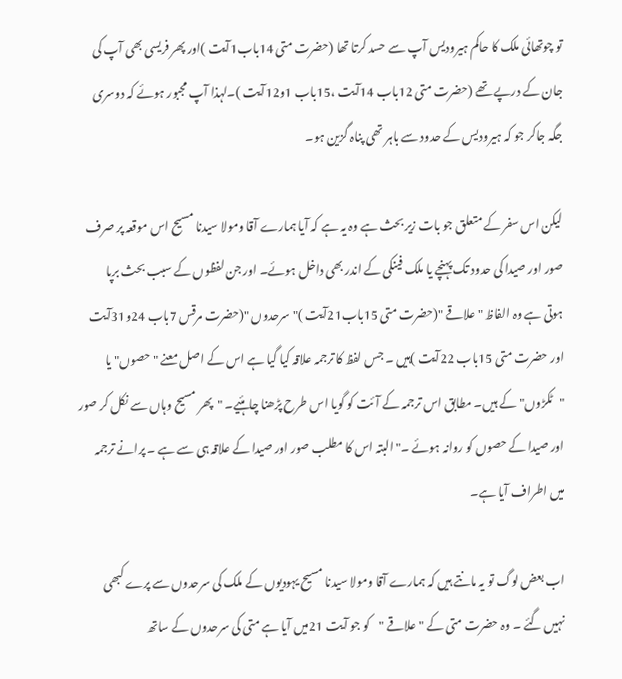تو چوتھائی ملک کا حاکم ہیرودیس آپ سے حسد کرتا تھا (حضرت متی 14باب1آیت )اور پھر فریسی بھی آپ کی جان کے درپے تھے (حضرت متی 12باب 14آیت ،15باب 1و12آیت )۔لہذا آپ مجبور ہوئے کہ دوسری جگہ جاکر جو کہ ہیرودیس کے حدود سے باہر تھی پناہ گزین ہو۔

لیکن اس سفر کے متعلق جو بات زیر بحث ہے وہ یہ ہے کہ آیا ہمارے آقا ومولا سیدنا مسیح اس موقعہ پر صرف صور اور صیدا کی حدود تک پہنچے یا ملک فینکی کے اندر بھی داخل ہوئے۔ اور جن لفظوں کے سبب بحث برپا ہوتی ہے وہ الفاظ "علاقے "(حضرت متی 15باب21آیت )"سرحدوں "(حضرت مرقس 7باب 24و31آیت اور حضرت متی 15باب 22آیت )ہیں ۔ جس لفظ کا ترجمہ علاقہ کیا گیا ہے اس کے اصل معنے " حصوں" یا "ٹکڑوں"کے ہیں۔ مطابق اس ترجمہ کے آئت کو گویا اس طرح پڑھنا چاہئیے۔ "پھر مسیح وہاں سے نکل کر صور اور صیدا کے حصوں کو روانہ ہوئے ۔" البتہ اس کا مطلب صور اور صیدا کے علاقہ ہی سے ہے ۔ پرانے ترجمہ میں اطراف آیا ہے۔

اب بعض لوگ تو یہ مانتے ہیں کہ ہمارے آقا ومولا سیدنا مسیح یہودیوں کے ملک کی سرحدوں سے پرے کبھی نہیں گئے ۔ وہ حضرت متی کے "علاقے "کو جو آیت 21میں آیا ہے متی کی سرحدوں کے ساتھ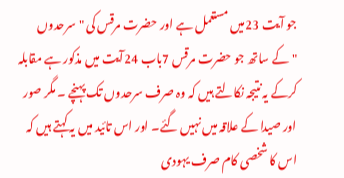جو آیت 23میں مستعمل ہے اور حضرت مرقس کی "سرحدوں "کے ساتھ جو حضرت مرقس 7باب 24آیت میں مذکور ہے مقابلہ کرکے یہ نتیجہ نکالتے ہیں کہ وہ صرف سرحدوں تک پہنچے ۔ مگر صور اور صیدا کے علاقہ میں نہیں گئے۔ اور اس تائید میں یہ کہتے ہیں کہ اس کا شخصی کام صرف یہودی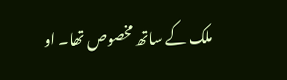ملک کے ساتھ مخصوص تھا۔ او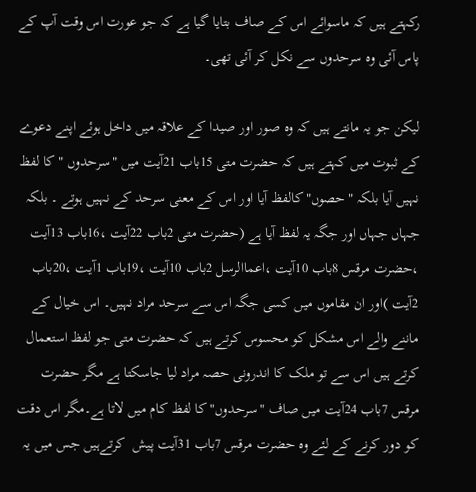رکہتے ہیں کہ ماسوائے اس کے صاف بتایا گیا ہے کہ جو عورت اس وقت آپ کے پاس آئی وہ سرحدوں سے نکل کر آئی تھی۔

لیکن جو یہ مانتے ہیں کہ وہ صور اور صیدا کے علاقہ میں داخل ہوئے اپنے دعوے کے ثبوت میں کہتے ہیں کہ حضرت متی 15باب 21آیت میں "سرحدوں " کا لفظ نہیں آیا بلکہ "حصوں"کالفظ آیا اور اس کے معنی سرحد کے نہیں ہوتے ۔ بلکہ جہاں جہاں اور جگہ یہ لفظ آیا ہے (حضرت متی 2باب 22آیت ،16باب 13آیت ،حضرت مرقس 8باب 10آیت ،اعماالرسل 2باب 10آیت ،19باب 1آیت ،20باب 2آیت )اور ان مقاموں میں کسی جگہ اس سے سرحد مراد نہیں۔ اس خیال کے ماننے والے اس مشکل کو محسوس کرتے ہیں کہ حضرت متی جو لفظ استعمال کرتے ہیں اس سے تو ملک کا اندرونی حصہ مراد لیا جاسکتا ہے مگر حضرت مرقس 7باب 24آیت میں صاف "سرحدوں"کا لفظ کام میں لاتا ہے۔مگر اس دقت کو دور کرنے کے لئے وہ حضرت مرقس 7باب 31آیت پیش  کرتےہیں جس میں یہ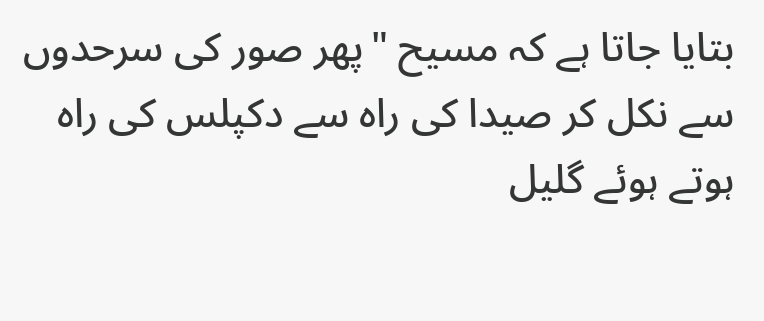بتایا جاتا ہے کہ مسیح "پھر صور کی سرحدوں سے نکل کر صیدا کی راہ سے دکپلس کی راہ ہوتے ہوئے گلیل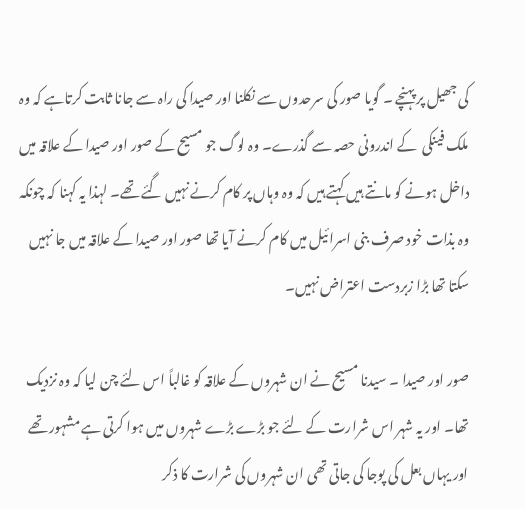کی جھیل پر پہنچے ۔ گویا صور کی سرحدوں سے نکلنا اور صیدا کی راہ سے جانا ثابت کرتاہے کہ وہ ملک فینکی  کے اندرونی حصہ سے گذرے۔ وہ لوگ جو مسیح کے صور اور صیدا کے علاقہ میں داخل ہونے کو مانتے ہیں کہتے ہیں کہ وہ وہاں پر کام کرنے نہیں گئے تھے۔ لہذا یہ کہنا کہ چونکہ وہ بذات خود صرف بنی اسرائیل میں کام کرنے آیا تھا صور اور صیدا کے علاقہ میں جا نہیں سکتا تھا بڑا زبردست اعتراض نہیں۔

صور اور صیدا ۔ سیدنا مسیح نے ان شہروں کے علاقہ کو غالباً اس لئے چن لیا کہ وہ نزدیک تھا۔ اور یہ شہر اس شرارت کے لئے جو بڑے بڑے شہروں میں ہوا کرتی ہے مشہور تھے اور یہاں بعل کی پوجا کی جاتی تھی ان شہروں کی شرارت کا ذکر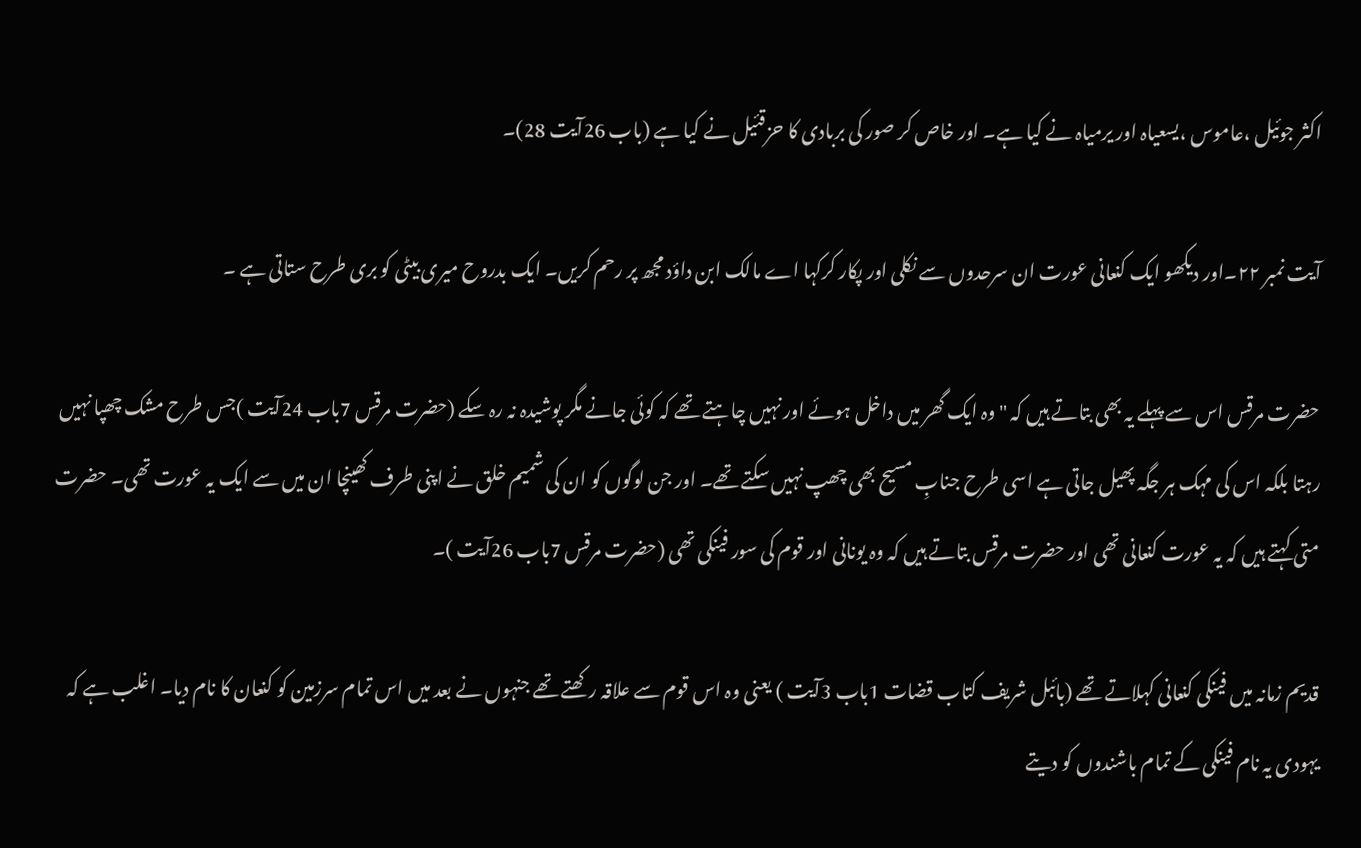اکثر جوئیل ،عاموس ،یسعیاہ اور یرمیاہ نے کیا ہے۔ اور خاص کر صور کی بربادی کا حزقئیل نے کیا ہے (باب 26آیت 28)۔

آیت نمبر ۲۲۔اور دیکھو ایک کنعانی عورت ان سرحدوں سے نکلی اور پکار کرکہا اے مالک ابن داؤد مجھ پر رحم کریں۔ ایک بدروح میری بیٹی کو بری طرح ستاتی ہے ۔

حضرت مرقس اس سے پہلے یہ بھی بتاتے ہیں کہ "وہ ایک گھر میں داخل ہوئے اور نہیں چاہتے تھے کہ کوئی جانے مگر پوشیدہ نہ رہ سکے (حضرت مرقس 7باب 24آیت )جس طرح مشک چھپا نہیں رہتا بلکہ اس کی مہک ہر جگہ پھیل جاتی ہے اسی طرح جنابِ مسیح بھی چھپ نہیں سکتے تھے۔ اور جن لوگوں کو ان کی شمیم خلق نے اپنی طرف کھینچا ان میں سے ایک یہ عورت تھی۔ حضرت متی کہتے ہیں کہ یہ عورت کنعانی تھی اور حضرت مرقس بتاتے ہیں کہ وہ یونانی اور قوم کی سور فینکی تھی (حضرت مرقس 7باب 26آیت )۔

قدیم زمانہ میں فینکی کنعانی کہلاتے تھے (بائبل شریف کتاب قضات 1باب 3آیت ) یعنی وہ اس قوم سے علاقہ رکھتے تھے جنہوں نے بعد میں اس تمام سرزمین کو کنعان کا نام دیا۔ اغلب ہے کہ یہودی یہ نام فینکی کے تمام باشندوں کو دیتے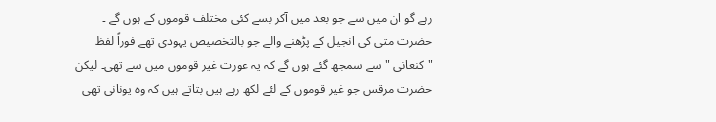رہے گو ان میں سے جو بعد میں آکر بسے کئی مختلف قوموں کے ہوں گے ۔ حضرت متی کی انجیل کے پڑھنے والے جو بالتخصیص یہودی تھے فوراً لفظ "کنعانی "سے سمجھ گئے ہوں گے کہ یہ عورت غیر قوموں میں سے تھی۔ لیکن حضرت مرقس جو غیر قوموں کے لئے لکھ رہے ہیں بتاتے ہیں کہ وہ یونانی تھی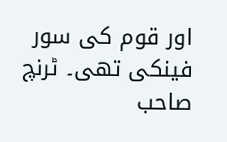اور قوم کی سور فینکی تھی۔ ٹرنچ صاحب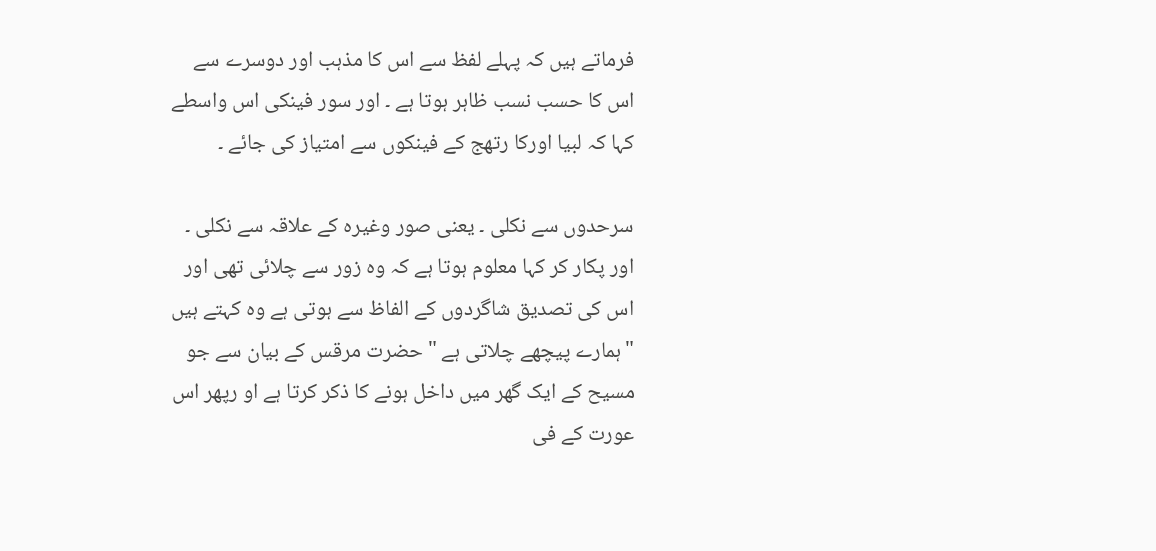فرماتے ہیں کہ پہلے لفظ سے اس کا مذہب اور دوسرے سے اس کا حسب نسب ظاہر ہوتا ہے ۔ اور سور فینکی اس واسطے کہا کہ لبیا اورکا رتھج کے فینکوں سے امتیاز کی جائے ۔

سرحدوں سے نکلی ۔ یعنی صور وغیرہ کے علاقہ سے نکلی ۔ اور پکار کر کہا معلوم ہوتا ہے کہ وہ زور سے چلائی تھی اور اس کی تصدیق شاگردوں کے الفاظ سے ہوتی ہے وہ کہتے ہیں "ہمارے پیچھے چلاتی ہے " حضرت مرقس کے بیان سے جو مسیح کے ایک گھر میں داخل ہونے کا ذکر کرتا ہے او رپھر اس عورت کے فی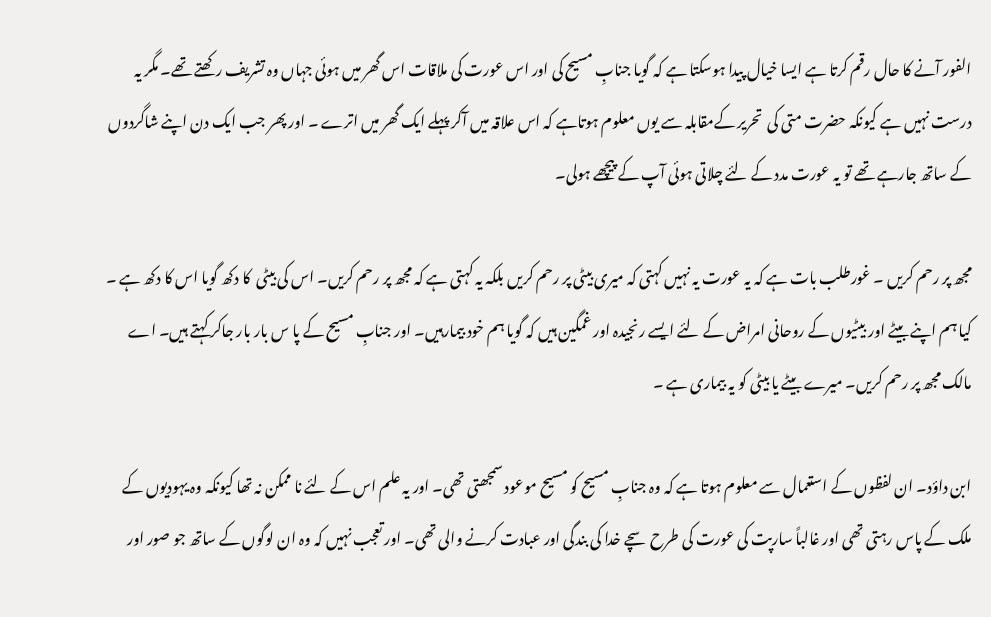الفور آنے کا حال رقم کرتا ہے ایسا خیال پیدا ہوسکتا ہے کہ گویا جنابِ مسیح کی اور اس عورت کی ملاقات اس گھر میں ہوئی جہاں وہ تشریف رکھتے تھے۔ مگر یہ درست نہیں ہے کیونکہ حضرت متی کی  تحریر کےمقابلہ سے یوں معلوم ہوتاہے کہ اس علاقہ میں آکر پہلے ایک گھر میں اترے ۔ اور پھر جب ایک دن اپنے شاگردوں کے ساتھ جارہے تھے تو یہ عورت مدد کے لئے چلاتی ہوئی آپ کے پیچھے ہولی۔

مجھ پر رحم کریں ۔ غورطلب بات ہے کہ یہ عورت یہ نہیں کہتی کہ میری بیٹی پر رحم کریں بلکہ یہ کہتی ہے کہ مجھ پر رحم کریں۔ اس کی بیٹی  کا دکھ گویا اس کا دکھ ہے ۔ کیا ہم اپنے بیٹے اور بیٹیوں کے روحانی امراض کے لئے ایسے رنجیدہ اور غمگین ہیں کہ گویا ہم خود بیمارہیں۔ اور جنابِ مسیح کے پا س بار بار جاکر کہتے ہیں۔ اے مالک مجھ پر رحم کریں۔ میرے بیٹے یا بیٹی کو یہ بیماری ہے ۔

ابن داؤد۔ ان لفظوں کے استعمال سے معلوم ہوتا ہے کہ وہ جنابِ مسیح کو مسیح موعود سمجھتی تھی۔ اور یہ علم اس کے لئے نا ممکن نہ تھا کیونکہ وہ یہودیوں کے ملک کے پاس رہتی تھی اور غالباً سارپت کی عورت کی طرح سچے خدا کی بندگی اور عبادت کرنے والی تھی۔ اور تعجب نہیں کہ وہ ان لوگوں کے ساتھ جو صور اور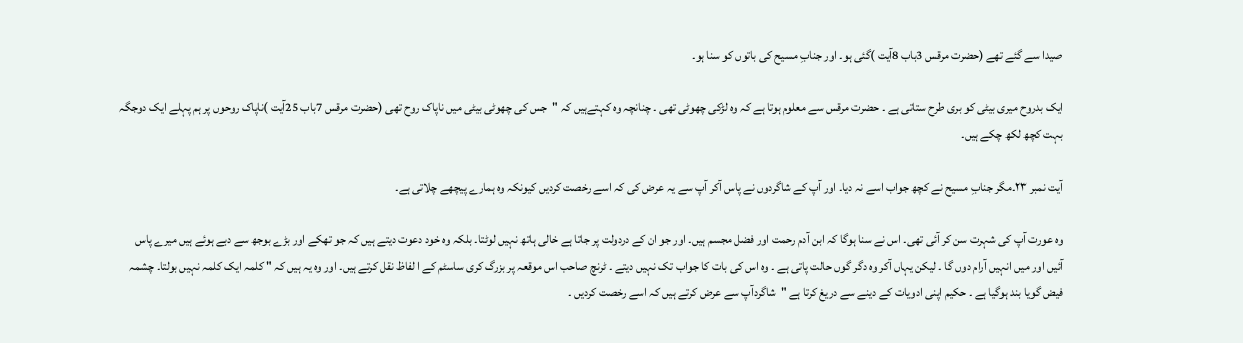صیدا سے گئے تھے (حضرت مرقس 3باب 8آیت )گئی ہو۔ اور جنابِ مسیح کی باتوں کو سنا ہو۔

ایک بدروح میری بیٹی کو بری طرح ستاتی ہے ۔ حضرت مرقس سے معلوم ہوتا ہے کہ وہ لڑکی چھوٹی تھی ۔ چنانچہ وہ کہتےہیں کہ "جس کی چھوٹی بیٹی میں ناپاک روح تھی (حضرت مرقس 7باب 25آیت )ناپاک روحوں پر ہم پہلے ایک دوجگہ بہت کچھ لکھ چکے ہیں۔

آیت نمبر ۲۳۔مگر جنابِ مسیح نے کچھ جواب اسے نہ دیا۔ اور آپ کے شاگردوں نے پاس آکر آپ سے یہ عرض کی کہ اسے رخصت کردیں کیونکہ وہ ہمارے پیچھے چلاتی ہے۔

وہ عورت آپ کی شہرت سن کر آئی تھی۔ اس نے سنا ہوگا کہ ابن آدم رحمت اور فضل مجسم ہیں۔ اور جو ان کے دردولت پر جاتا ہے خالی ہاتھ نہیں لوٹتا۔ بلکہ وہ خود دعوت دیتے ہیں کہ جو تھکے اور بڑے بوجھ سے دبے ہوئے ہیں میرے پاس آئیں اور میں انہیں آرام دوں گا ۔ لیکن یہاں آکر وہ دگر گوں حالت پاتی ہے ۔ وہ اس کی بات کا جواب تک نہیں دیتے ۔ ٹرنچ صاحب اس موقعہ پر بزرگ کری ساسٹم کے ا لفاظ نقل کرتے ہیں۔ اور وہ یہ ہیں کہ " کلمہ ایک کلمہ نہیں بولتا۔ چشمہ فیض گویا بند ہوگیا ہے ۔ حکیم اپنی ادویات کے دینے سے دریغ کرتا ہے "شاگردآپ سے عرض کرتے ہیں کہ اسے رخصت کردیں ۔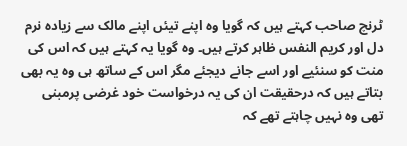ٹرنچ صاحب کہتے ہیں کہ گویا وہ اپنے تیئں اپنے مالک سے زیادہ نرم دل اور کریم النفس ظاہر کرتے ہیں۔ وہ گویا یہ کہتے ہیں کہ اس کی منت کو سنئیے اور اسے جانے دیجئے مگر اس کے ساتھ ہی وہ یہ بھی بتاتے ہیں کہ درحقیقت ان کی یہ درخواست خود غرضی پرمبنی تھی وہ نہیں چاہتے تھے کہ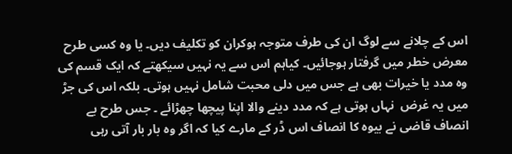اس کے چلانے سے لوگ ان کی طرف متوجہ ہوکران کو تکلیف دیں۔ یا وہ کسی طرح معرض خطر میں گرفتار ہوجائیں۔ کیاہم اس سے یہ نہیں سیکھتے کہ ایک قسم کی وہ مدد یا خیرات بھی ہے جس میں دلی محبت شامل نہیں ہوتی۔ بلکہ اس کی جڑ میں یہ غرض  نہاں ہوتی ہے کہ مدد دینے والا اپنا پیچھا چھڑائے ۔ جس طرح بے انصاف قاضی نے بیوہ کا انصاف اس ڈر کے مارے کیا کہ اگر وہ بار بار آتی رہی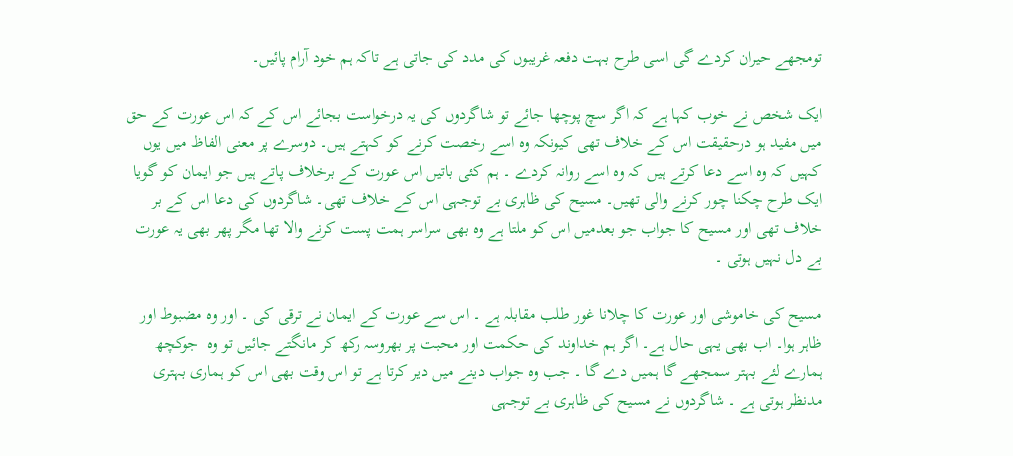تومجھے حیران کردے گی اسی طرح بہت دفعہ غریبوں کی مدد کی جاتی ہے تاکہ ہم خود آرام پائیں۔

ایک شخص نے خوب کہا ہے کہ اگر سچ پوچھا جائے تو شاگردوں کی یہ درخواست بجائے اس کے کہ اس عورت کے حق میں مفید ہو درحقیقت اس کے خلاف تھی کیونکہ وہ اسے رخصت کرنے کو کہتے ہیں۔ دوسرے پر معنی الفاظ میں یوں کہیں کہ وہ اسے دعا کرتے ہیں کہ وہ اسے روانہ کردے ۔ ہم کئی باتیں اس عورت کے برخلاف پاتے ہیں جو ایمان کو گویا ایک طرح چکنا چور کرنے والی تھیں۔ مسیح کی ظاہری بے توجہی اس کے خلاف تھی۔ شاگردوں کی دعا اس کے بر خلاف تھی اور مسیح کا جواب جو بعدمیں اس کو ملتا ہے وہ بھی سراسر ہمت پست کرنے والا تھا مگر پھر بھی یہ عورت بے دل نہیں ہوتی ۔

مسیح کی خاموشی اور عورت کا چلانا غور طلب مقابلہ ہے ۔ اس سے عورت کے ایمان نے ترقی کی ۔ اور وہ مضبوط اور ظاہر ہوا۔ اب بھی یہی حال ہے۔ اگر ہم خداوند کی حکمت اور محبت پر بھروسہ رکھ کر مانگتے جائیں تو وہ  جوکچھ ہمارے لئے بہتر سمجھے گا ہمیں دے گا ۔ جب وہ جواب دینے میں دیر کرتا ہے تو اس وقت بھی اس کو ہماری بہتری مدنظر ہوتی ہے ۔ شاگردوں نے مسیح کی ظاہری بے توجہی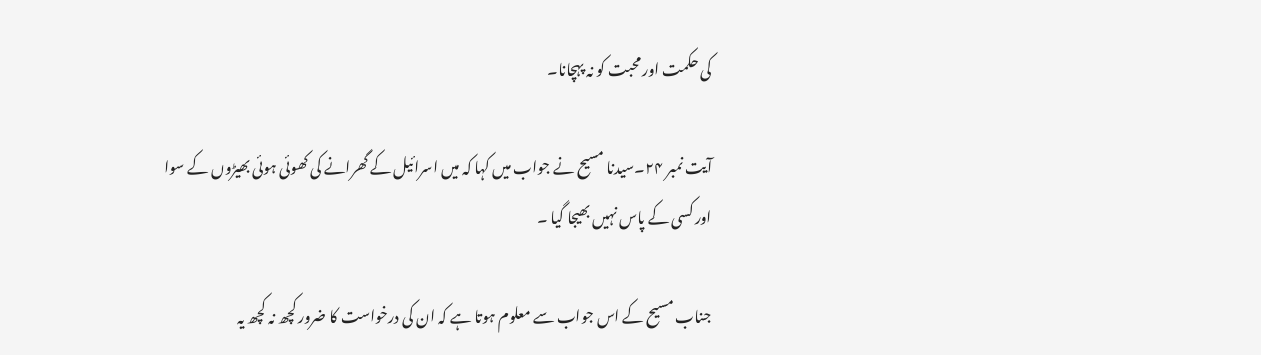کی حکمت اور محبت کو نہ پہچانا۔

آیت نمبر ۲۴۔سیدنا مسیح نے جواب میں کہا کہ میں اسرائیل کے گھرانے کی کھوئی ہوئی بھیڑوں کے سوا اور کسی کے پاس نہیں بھیجا گیا ۔

جناب مسیح کے اس جواب سے معلوم ہوتا ہے کہ ان کی درخواست کا ضرور کچھ نہ کچھ یہ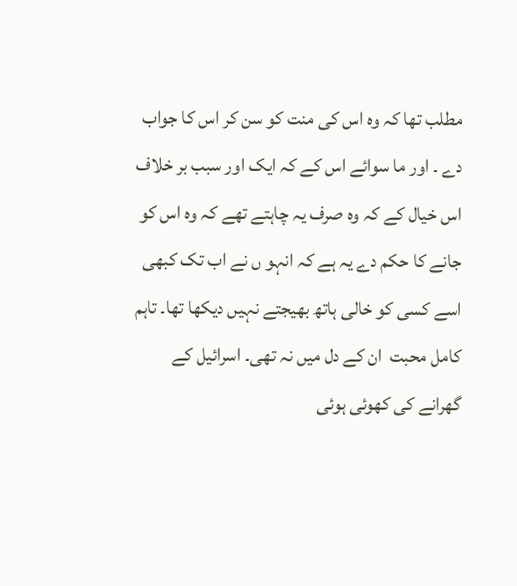مطلب تھا کہ وہ اس کی منت کو سن کر اس کا جواب دے ۔ اور ما سوائے اس کے کہ ایک اور سبب بر خلاف اس خیال کے کہ وہ صرف یہ چاہتے تھے کہ وہ اس کو جانے کا حکم دے یہ ہے کہ انہو ں نے اب تک کبھی اسے کسی کو خالی ہاتھ بھیجتے نہیں دیکھا تھا۔ تاہم کامل محبت  ان کے دل میں نہ تھی۔ اسرائیل کے گھرانے کی کھوئی ہوئی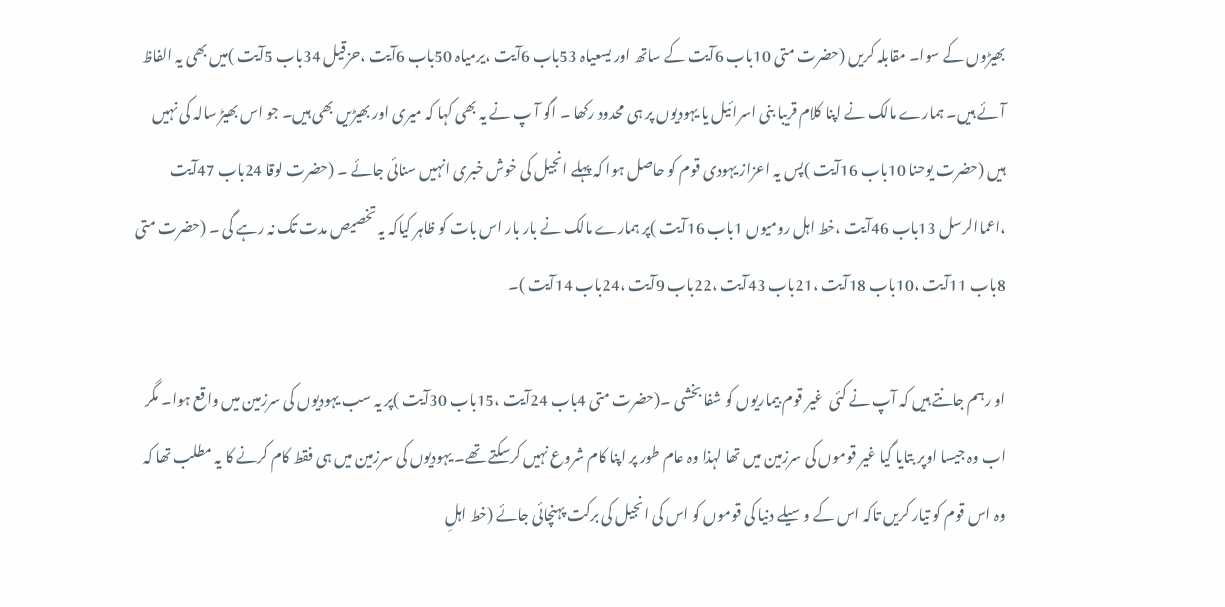بھیڑوں کے سوا۔ مقابلہ کریں (حضرت متی 10باب 6آیت کے ساتھ اور یسعیاہ 53باب 6آیت ،یرمیاہ 50باب 6آیت ،حزقیل 34باب 5آیت )میں بھی یہ الفاظ آئے ہیں۔ ہمارے مالک نے اپنا کلام قریبا بنی اسرائیل یا یہودیوں پر ہی محدود رکھا ۔ اگو آ پ نے یہ بھی کہا کہ میری اور بھیڑیں بھی ہیں۔ جو اس بھیڑ سالہ کی نہیں ہیں (حضرت یوحنا 10باب 16آیت )پس یہ اعزاز یہودی قوم کو حاصل ہوا کہ پہلے انجیل کی خوش خبری انہیں سنائی جائے ۔ (حضرت لوقا 24باب 47آیت ،اعماالرسل 13باب 46آیت ،خط اہل رومیوں 1باب 16آیت )پر ہمارے مالک نے بار بار اس بات کو ظاہر کیاکہ یہ تخصیص مدت تک نہ رہے گی ۔ (حضرت متی 8باب 11آیت ،10باب 18آیت ،21باب 43آیت ،22باب 9آیت ،24باب 14آیت )۔

او رہم جانتے ہیں کہ آپ نے کئی  غیر قوم بیماریوں کو شفا بخشی ۔(حضرت متی 4باب 24آیت ،15باب 30آیت )پر یہ سب یہودیوں کی سرزمین میں واقع ہوا۔ مگر اب وہ جیسا اوپر بتایا گیا غیر قوموں کی سرزمین میں تھا لہذا وہ عام طور پر اپنا کام شروع نہیں کرسکتے تھے۔ یہودیوں کی سرزمین میں ہی فقط کام کرنے کا یہ مطلب تھا کہ وہ اس قوم کو تیار کریں تاکہ اس کے وسیلے دنیا کی قوموں کو اس کی انجیل کی برکت پہنچائی جائے (خط اہلِ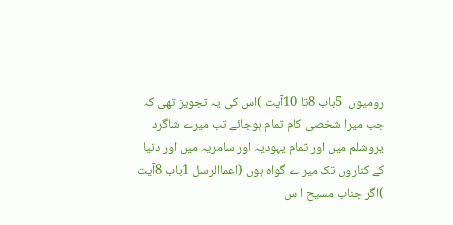رومیوں  5باب 8تا 10آیت )اس کی یہ تجویز تھی کہ جب میرا شخصی کام تمام ہوجائے تب میرے شاگرد یروشلم میں اور تمام یہودیہ اور سامریہ میں اور دنیا کے کناروں تک میر ے گواہ ہوں (اعماالرسل 1باب 8آیت )اگر جناب مسیح ا س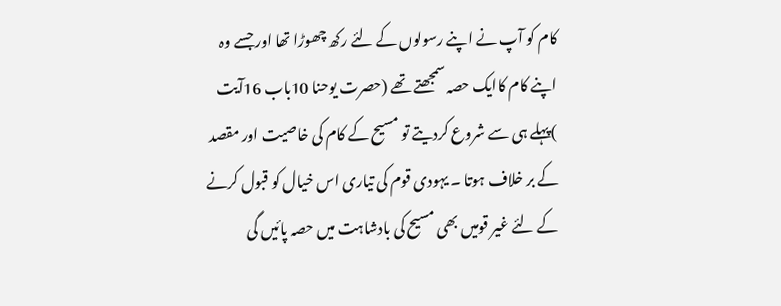کام کو آپ نے اپنے رسولوں کے لئے رکھ چھوڑا تھا اور جسے وہ اپنے کام کاایک حصہ سمجھتے تھے (حصرت یوحنا 10باب 16آیت )پہلے ہی سے شروع کردیتے تو مسیح کے کام کی خاصیت اور مقصد کے بر خلاف ہوتا ۔ یہودی قوم کی تیاری اس خیال کو قبول کرنے کے لئے غیر قومیں بھی مسیح کی بادشاہت میں حصہ پائیں گی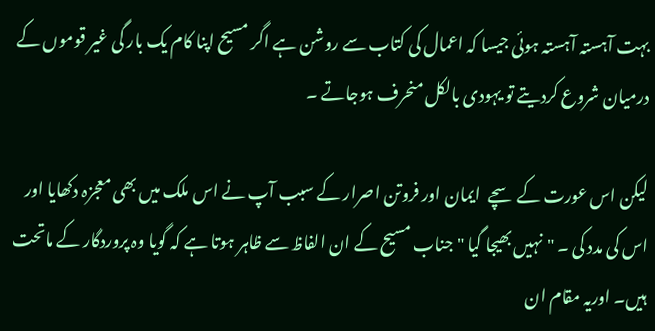بہت آہستہ آہستہ ہوئی جیسا کہ اعمال کی کتاب سے روشن ہے اگر مسیح اپنا کام یک بار گی غیر قوموں کے درمیان شروع کردیتے تو یہودی بالکل منحرف ہوجاتے ۔

لیکن اس عورت کے سچے  ایمان اور فروتن اصرار کے سبب آپ نے اس ملک میں بھی معجزہ دکھایا اور اس کی مدد کی ۔ "نہیں بھیجا گیا " جناب مسیح کے ان الفاظ سے ظاہر ہوتا ہے کہ گویا وہ پروردگار کے ماتحت ہیں۔ اوریہ مقام ان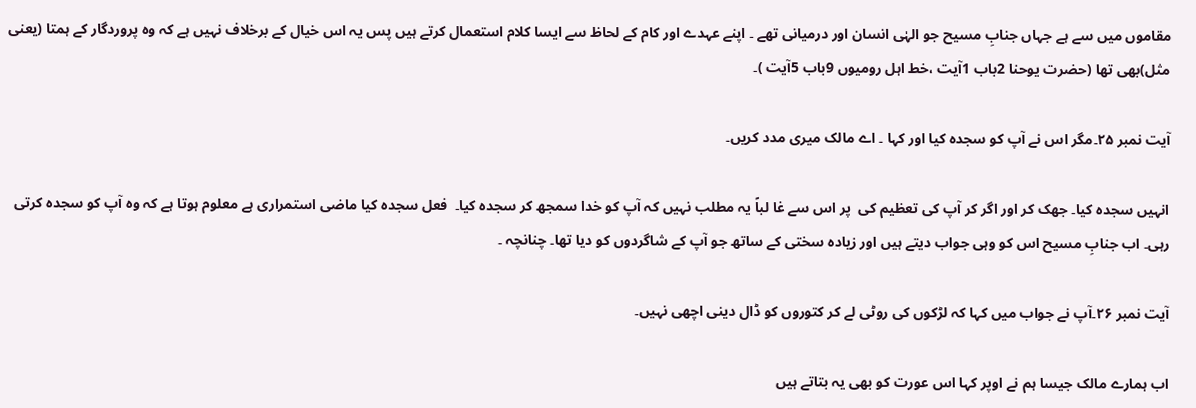مقاموں میں سے ہے جہاں جنابِ مسیح جو الہٰی انسان اور درمیانی تھے ۔ اپنے عہدے اور کام کے لحاظ سے ایسا کلام استعمال کرتے ہیں پس یہ اس خیال کے برخلاف نہیں ہے کہ وہ پروردگار کے ہمتا (یعنی مثل)بھی تھا (حضرت یوحنا 2باب 1آیت ،خط اہل رومیوں 9باب 5آیت )۔

آیت نمبر ۲۵۔مگر اس نے آپ کو سجدہ کیا اور کہا ۔ اے مالک میری مدد کریں۔

انہیں سجدہ کیا۔ جھک کر اور اگر کر آپ کی تعظیم کی  پر اس سے غا لباً یہ مطلب نہیں کہ آپ کو خدا سمجھ کر سجدہ کیا۔  فعل سجدہ کیا ماضی استمراری ہے معلوم ہوتا ہے کہ وہ آپ کو سجدہ کرتی رہی۔ اب جنابِ مسیح اس کو وہی جواب دیتے ہیں اور زیادہ سختی کے ساتھ جو آپ کے شاگردوں کو دیا تھا۔ چنانچہ ۔

آیت نمبر ۲۶۔آپ نے جواب میں کہا کہ لڑکوں کی روٹی لے کر کتوروں کو ڈال دینی اچھی نہیں۔

اب ہمارے مالک جیسا ہم نے اوپر کہا اس عورت کو بھی یہ بتاتے ہیں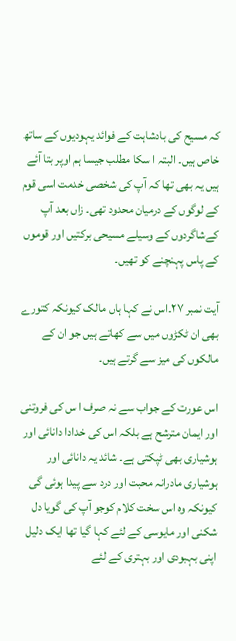کہ مسیح کی بادشاہت کے فوائد یہودیوں کے ساتھ خاص ہیں۔ البتہ ا سکا مطلب جیسا ہم اوپر بتا آئے ہیں یہ بھی تھا کہ آپ کی شخصی خدمت اسی قوم کے لوگوں کے درمیان محدود تھی۔ زاں بعد آپ کےشاگردوں کے وسیلے مسیحی برکتیں اور قوموں کے پاس پہنچنے کو تھیں۔

آیت نمبر ۲۷۔اس نے کہا ہاں مالک کیونکہ کتورے بھی ان ٹکڑوں میں سے کھاتے ہیں جو ان کے مالکوں کی میز سے گرتے ہیں۔

اس عورت کے جواب سے نہ صرف ا س کی فروتنی اور ایمان مترشح ہے بلکہ اس کی خدادا دانائی اور ہوشیاری بھی ٹپکتی ہے۔ شائد یہ دانائی اور ہوشیاری مادرانہ محبت اور درد سے پیدا ہوئی گی کیونکہ وہ اس سخت کلام کوجو آپ کی گویا دل شکنی اور مایوسی کے لئے کہا گیا تھا ایک دلیل اپنی بہبودی اور بہتری کے لئے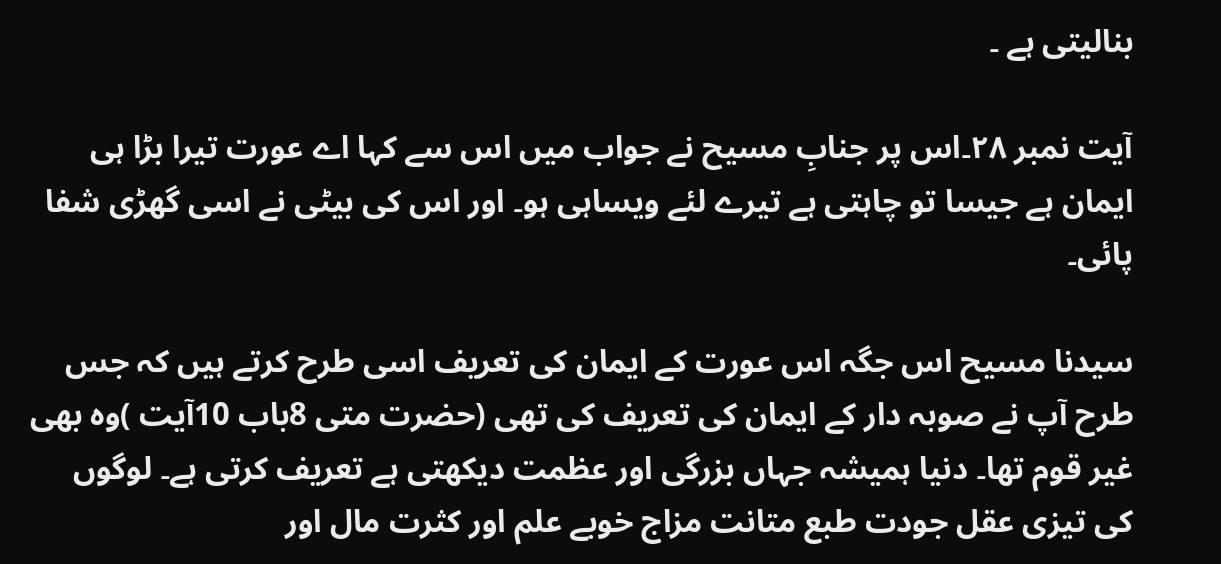بنالیتی ہے ۔

آیت نمبر ۲۸۔اس پر جنابِ مسیح نے جواب میں اس سے کہا اے عورت تیرا بڑا ہی ایمان ہے جیسا تو چاہتی ہے تیرے لئے ویساہی ہو۔ اور اس کی بیٹی نے اسی گھڑی شفا پائی۔

سیدنا مسیح اس جگہ اس عورت کے ایمان کی تعریف اسی طرح کرتے ہیں کہ جس طرح آپ نے صوبہ دار کے ایمان کی تعریف کی تھی (حضرت متی 8باب 10آیت )وہ بھی غیر قوم تھا۔ دنیا ہمیشہ جہاں بزرگی اور عظمت دیکھتی ہے تعریف کرتی ہے۔ لوگوں کی تیزی عقل جودت طبع متانت مزاج خوبے علم اور کثرت مال اور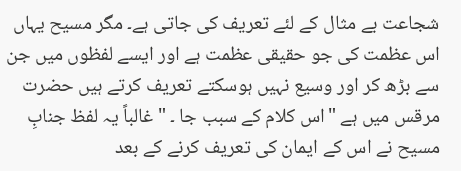شجاعت بے مثال کے لئے تعریف کی جاتی ہے۔ مگر مسیح یہاں اس عظمت کی جو حقیقی عظمت ہے اور ایسے لفظوں میں جن سے بڑھ کر اور وسیع نہیں ہوسکتے تعریف کرتے ہیں حضرت مرقس میں ہے "اس کلام کے سبب جا ۔ " غالباً یہ لفظ جنابِ مسیح نے اس کے ایمان کی تعریف کرنے کے بعد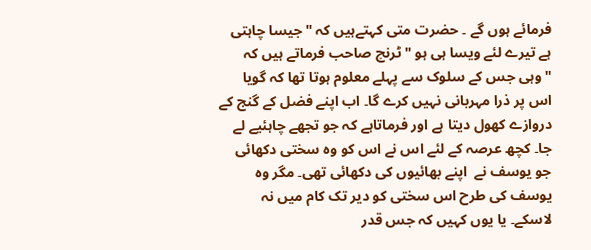فرمائے ہوں گے ۔ حضرت متی کہتےہیں کہ "جیسا چاہتی ہے تیرے لئے ویسا ہی ہو "ٹرنچ صاحب فرماتے ہیں کہ "وہی جس کے سلوک سے پہلے معلوم ہوتا تھا کہ گویا اس پر ذرا مہربانی نہیں کرے گا۔ اب اپنے فضل کے گنج کے دروازے کھول دیتا ہے اور فرماتاہے کہ جو تجھے چاہئیے لے جا۔ کچھ عرصہ کے لئے اس نے اس کو وہ سختی دکھائی جو یوسف نے  اپنے بھائیوں کی دکھائی تھی۔ مگر وہ یوسف کی طرح اس سختی کو دیر تک کام میں نہ لاسکے۔ یا یوں کہیں کہ جس قدر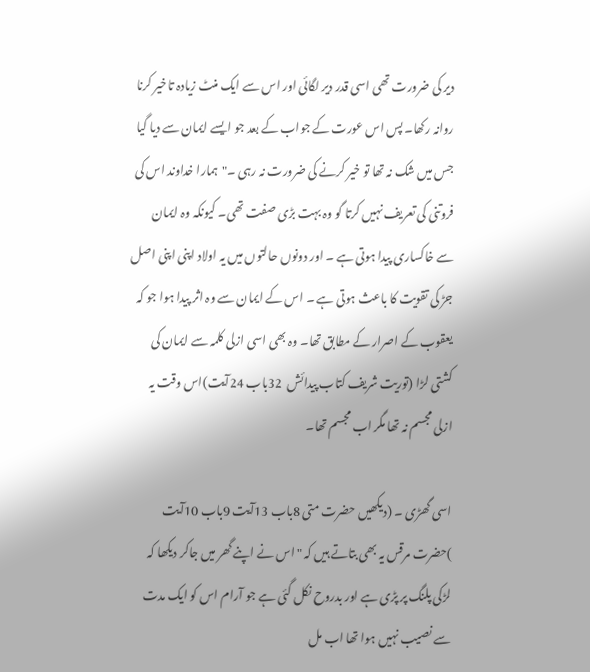دیر کی ضرورت تھی اسی قدر دیر لگائی اور اس سے ایک منٹ زیادہ تاخیر کرنا روانہ رکھا۔ پس اس عورت کے جواب کے بعد جو ایسے ایمان سے دیا گیا جس میں شک نہ تھا تو خیر کرنے کی ضرورت نہ رہی ۔"ہمارا خداوند اس کی فروتنی کی تعریف نہیں کرتا گو وہ بہت بڑی صفت تھی۔ کیونکہ وہ ایمان سے خاکساری پیدا ہوتی ہے ۔ اور دونوں حالتوں میں یہ اولاد اپنی اپنی اصل جڑ کی تقویت کا باعث ہوتی ہے ۔ اس کے ایمان سے وہ اثر پیدا ہوا جو کہ یعقوب کے اصرار کے مطابق تھا۔ وہ بھی اسی ازلی کلمہ سے ایمان کی کشتی لڑا (توریت شریف کتاب پیدائش  32باب 24آیت)اس وقت یہ ازلی مجسم نہ تھا مگر اب مجسم تھا۔

اسی گھڑی ۔ (دیکھیں حضرت متی 8باب 13آیت 9باب 10آیت )حضرت مرقس یہ بھی بتاتے ہیں کہ "اس نے اپنے گھر میں جاکر دیکھا کہ لڑکی پلنگ پر پڑی ہے اور بدروح نکل گئی ہے جو آرام اس کو ایک مدت سے نصیب نہیں ہوا تھا اب مل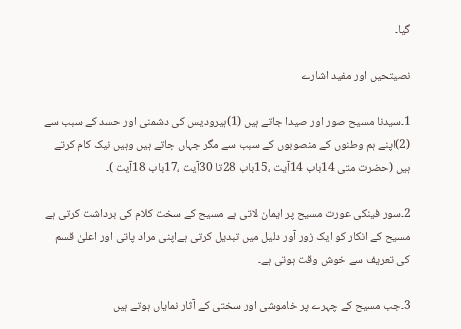گیا۔

نصیتحیں اور مفید اشارے

1۔سیدنا مسیح صور اور صیدا جاتے ہیں (1)ہیرودیس کی دشمنی اور حسد کے سبب سے (2)اپنے ہم وطنوں کے منصوبوں کے سبب سے مگر جہاں جاتے ہیں وہیں نیک کام کرتے ہیں (حضرت متی 14باب 14آیت ،15باب 28تا 30آیت ،17باب 18آیت )۔

2۔سور فینکی عورت مسیح پر ایمان لاتی ہے مسیح کے سخت کلام کی برداشت کرتی ہے مسیح کے انکار کو ایک زور آور دلیل میں تبدیل کرتی ہےاپنی مراد پاتی اور اعلیٰ قسم کی تعریف سے خوش وقت ہوتی ہے۔

3۔جب مسیح کے چہرے پر خاموشی اور سختی کے آثار نمایاں ہوتے ہیں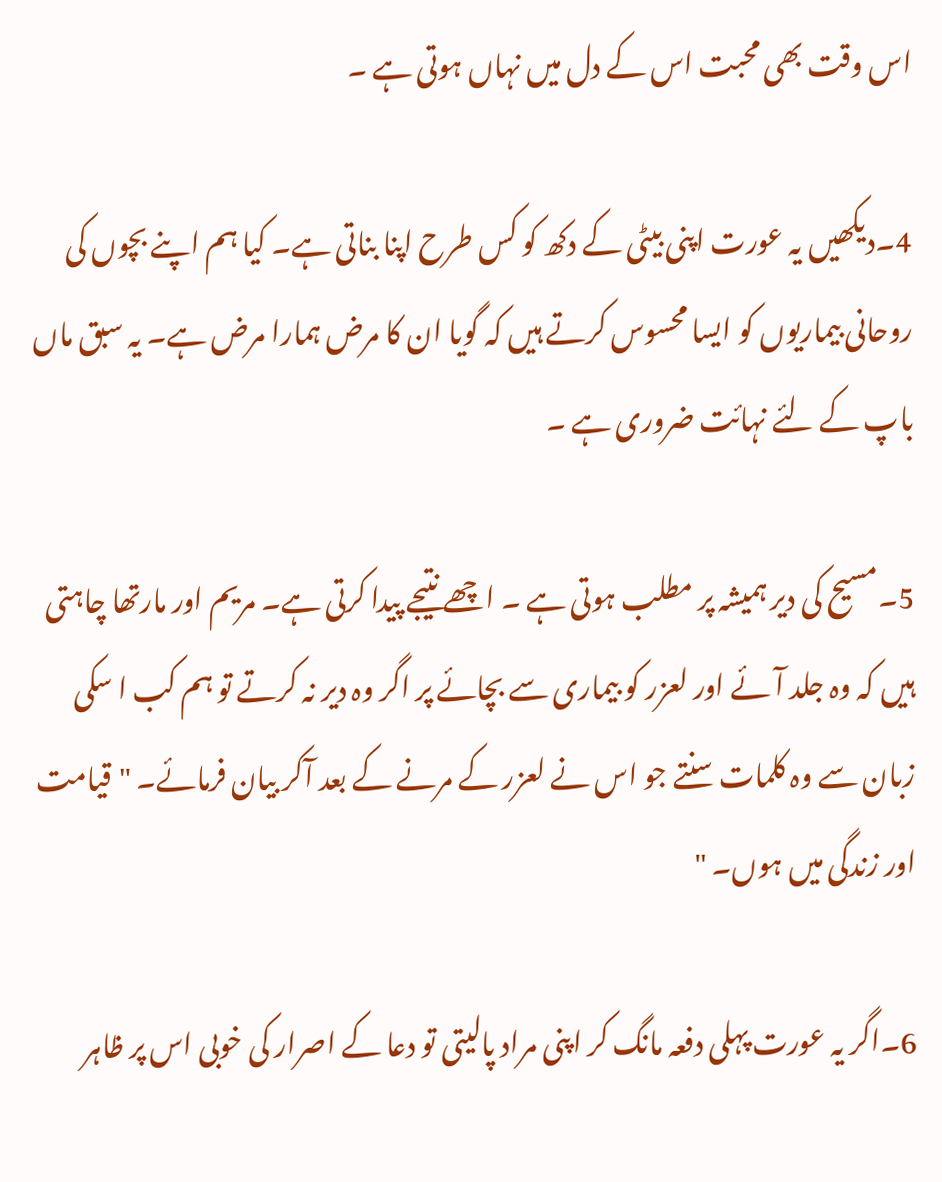اس وقت بھی محبت اس کے دل میں نہاں ہوتی ہے ۔

4۔دیکھیں یہ عورت اپنی بیٹی کے دکھ کو کس طرح اپنا بناتی ہے۔ کیا ہم اپنے بچوں کی روحانی بیماریوں کو ایسا محسوس کرتے ہیں کہ گویا ان کا مرض ہمارا مرض ہے۔ یہ سبق ماں باپ کے لئے نہائت ضروری ہے ۔

5۔مسیح کی دیر ہمیشہ پر مطلب ہوتی ہے ۔ اچھے نتیجے پیدا کرتی ہے۔ مریم اور مارتھا چاہتی ہیں کہ وہ جلد آئے اور لعزر کو بیماری سے بچائے پر اگر وہ دیر نہ کرتے تو ہم کب ا سکی زبان سے وہ کلمات سنتے جو اس نے لعزر کے مرنے کے بعد آکر بیان فرمائے۔ "قیامت اور زندگی میں ہوں۔ "

6۔اگر یہ عورت پہلی دفعہ مانگ کر اپنی مراد پالیتی تو دعا کے اصرار کی خوبی اس پر ظاہر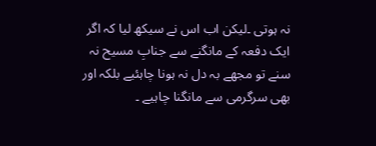نہ ہوتی ۔لیکن اب اس نے سیکھ لیا کہ اگر ایک دفعہ کے مانگنے سے جنابِ مسیح نہ سنے تو مجھے بہ دل نہ ہونا چاہئیے بلکہ اور بھی سرگرمی سے مانگنا چاہیے ۔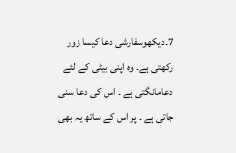7۔دیکھوسفارشی دعا کیسا زور رکھتی ہے۔ وہ اپنی بیٹی کے لئے دعامانگتی ہے ۔ اس کی دعا سنی جاتی ہے ۔ پر اس کے ساتھ یہ بھی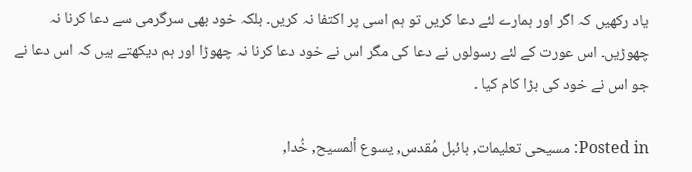یاد رکھیں کہ اگر اور ہمارے لئے دعا کریں تو ہم اسی پر اکتفا نہ کریں۔ بلکہ خود بھی سرگرمی سے دعا کرنا نہ چھوڑیں۔ اس عورت کے لئے رسولوں نے دعا کی مگر اس نے خود دعا کرنا نہ چھوڑا اور ہم دیکھتے ہیں کہ اس دعا نے جو اس نے خود کی بڑا کام کیا ۔

Posted in: مسیحی تعلیمات, بائبل مُقدس, یسوع ألمسیح, خُدا,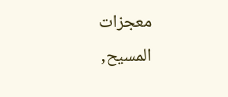معجزات المسیح,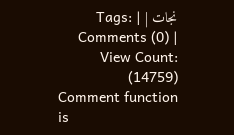نجات | Tags: | Comments (0) | View Count: (14759)
Comment function is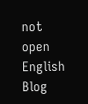not open
English Blog